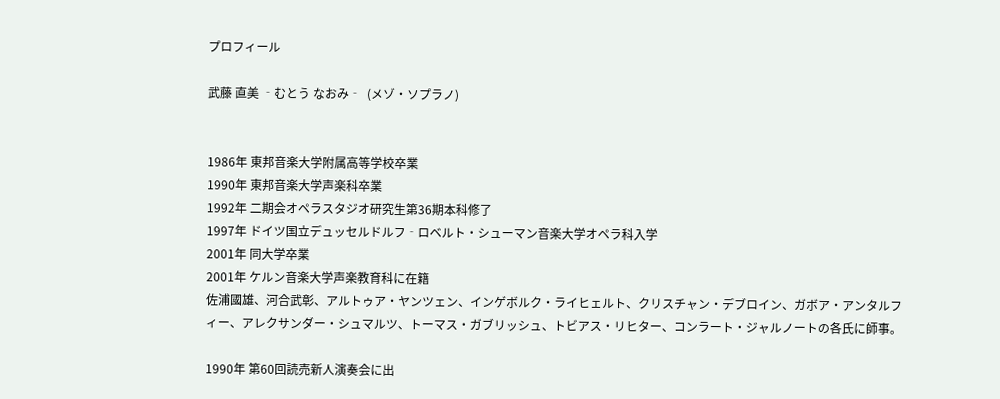プロフィール

武藤 直美 ‐むとう なおみ‐  (メゾ・ソプラノ)


1986年 東邦音楽大学附属高等学校卒業
1990年 東邦音楽大学声楽科卒業
1992年 二期会オペラスタジオ研究生第36期本科修了
1997年 ドイツ国立デュッセルドルフ‐ロベルト・シューマン音楽大学オペラ科入学
2001年 同大学卒業
2001年 ケルン音楽大学声楽教育科に在籍
佐浦國雄、河合武彰、アルトゥア・ヤンツェン、インゲボルク・ライヒェルト、クリスチャン・デブロイン、ガボア・アンタルフィー、アレクサンダー・シュマルツ、トーマス・ガブリッシュ、トビアス・リヒター、コンラート・ジャルノートの各氏に師事。

1990年 第60回読売新人演奏会に出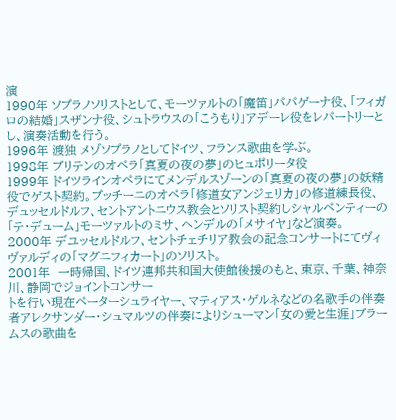演
1990年 ソプラノソリストとして、モーツァルトの「魔笛」パパゲーナ役、「フィガロの結婚」スザンナ役、シュトラウスの「こうもり」アデーレ役をレパートリーとし、演奏活動を行う。
1996年 渡独 メゾソプラノとしてドイツ、フランス歌曲を学ぶ。
1998年 ブリテンのオペラ「真夏の夜の夢」のヒュポリータ役
1999年 ドイツラインオペラにてメンデルスゾーンの「真夏の夜の夢」の妖精役でゲスト契約。プッチーニのオペラ「修道女アンジェリカ」の修道練長役、デュッセルドルフ、セントアントニウス教会とソリスト契約しシャルペンティーの「テ・デューム」モーツァルトのミサ、ヘンデルの「メサイヤ」など演奏。
2000年 デユッセルドルフ、セントチェチリア教会の記念コンサートにてヴィヴァルディの「マグニフィカート」のソリスト。
2001年  一時帰国、ドイツ連邦共和国大使館後援のもと、東京、千葉、神奈川、静岡でジョイントコンサー
トを行い現在ペーターシュライヤー、マティアス・ゲルネなどの名歌手の伴奏者アレクサンダー・シュマルツの伴奏によりシューマン「女の愛と生涯」ブラームスの歌曲を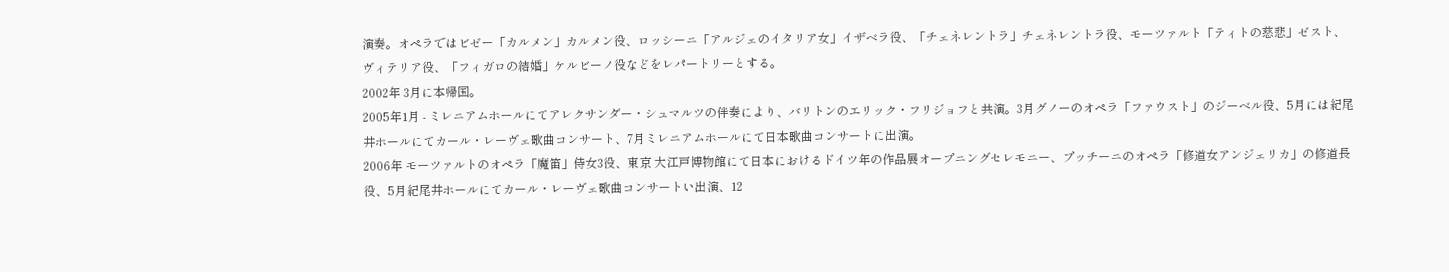演奏。オペラではビゼー「カルメン」カルメン役、ロッシーニ「アルジェのイタリア女」イザベラ役、「チェネレントラ」チェネレントラ役、モーツァルト「ティトの慈悲」ゼスト、ヴィテリア役、「フィガロの結婚」ケルビーノ役などをレパートリーとする。
2002年 3月に本帰国。
2005年1月 - ミレニアムホールにてアレクサンダー・シュマルツの伴奏により、バリトンのエリック・フリジョフと共演。3月グノーのオペラ「ファウスト」のジーベル役、5月には紀尾井ホールにてカール・レーヴェ歌曲コンサート、7月ミレニアムホールにて日本歌曲コンサートに出演。
2006年 モーツァルトのオペラ「魔笛」侍女3役、東京 大江戸博物館にて日本におけるドイツ年の作品展オープニングセレモニー、プッチーニのオペラ「修道女アンジェリカ」の修道長役、5月紀尾井ホールにてカール・レーヴェ歌曲コンサートい出演、12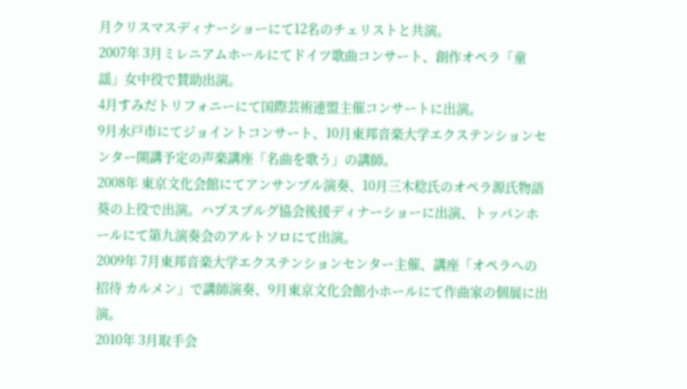月クリスマスディナーショーにて12名のチェリストと共演。
2007年 3月ミレニアムホールにてドイツ歌曲コンサート、創作オペラ「童謡」女中役で賛助出演。
4月すみだトリフォニーにて国際芸術連盟主催コンサートに出演。
9月水戸市にてジョイントコンサート、10月東邦音楽大学エクステンションセンター開講予定の声楽講座「名曲を歌う」の講師。
2008年 東京文化会館にてアンサンブル演奏、10月三木稔氏のオペラ源氏物語葵の上役で出演。ハプスブルグ協会後援ディナーショーに出演、トッパンホールにて第九演奏会のアルトソロにて出演。
2009年 7月東邦音楽大学エクステンションセンター主催、講座「オペラへの招待 カルメン」で講師演奏、9月東京文化会館小ホールにて作曲家の個展に出演。
2010年 3月取手会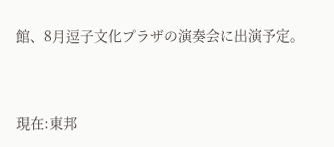館、8月逗子文化プラザの演奏会に出演予定。


現在:東邦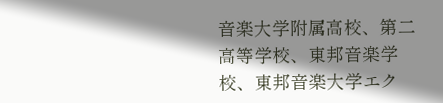音楽大学附属高校、第二高等学校、東邦音楽学校、東邦音楽大学エク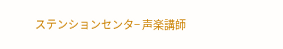ステンションセンタ− 声楽講師